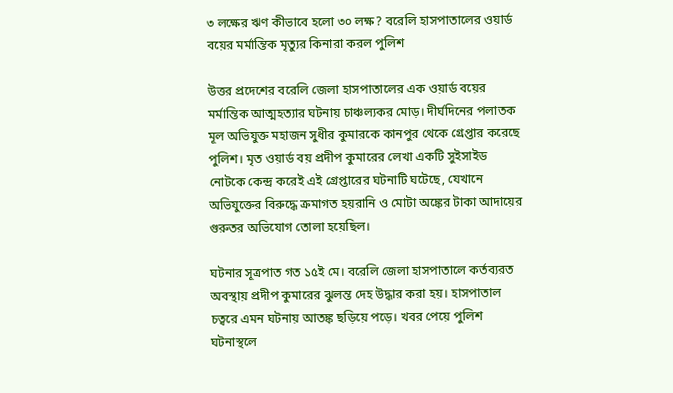৩ লক্ষের ঋণ কীভাবে হলো ৩০ লক্ষ? বরেলি হাসপাতালের ওয়ার্ড বয়ের মর্মান্তিক মৃত্যুর কিনারা করল পুলিশ

উত্তর প্রদেশের বরেলি জেলা হাসপাতালের এক ওয়ার্ড বয়ের মর্মান্তিক আত্মহত্যার ঘটনায় চাঞ্চল্যকর মোড়। দীর্ঘদিনের পলাতক মূল অভিযুক্ত মহাজন সুধীর কুমারকে কানপুর থেকে গ্রেপ্তার করেছে পুলিশ। মৃত ওয়ার্ড বয় প্রদীপ কুমারের লেখা একটি সুইসাইড নোটকে কেন্দ্র করেই এই গ্রেপ্তারের ঘটনাটি ঘটেছে, যেখানে অভিযুক্তের বিরুদ্ধে ক্রমাগত হয়রানি ও মোটা অঙ্কের টাকা আদায়ের গুরুতর অভিযোগ তোলা হয়েছিল।

ঘটনার সূত্রপাত গত ১৫ই মে। বরেলি জেলা হাসপাতালে কর্তব্যরত অবস্থায় প্রদীপ কুমারের ঝুলন্ত দেহ উদ্ধার করা হয়। হাসপাতাল চত্বরে এমন ঘটনায় আতঙ্ক ছড়িয়ে পড়ে। খবর পেয়ে পুলিশ ঘটনাস্থলে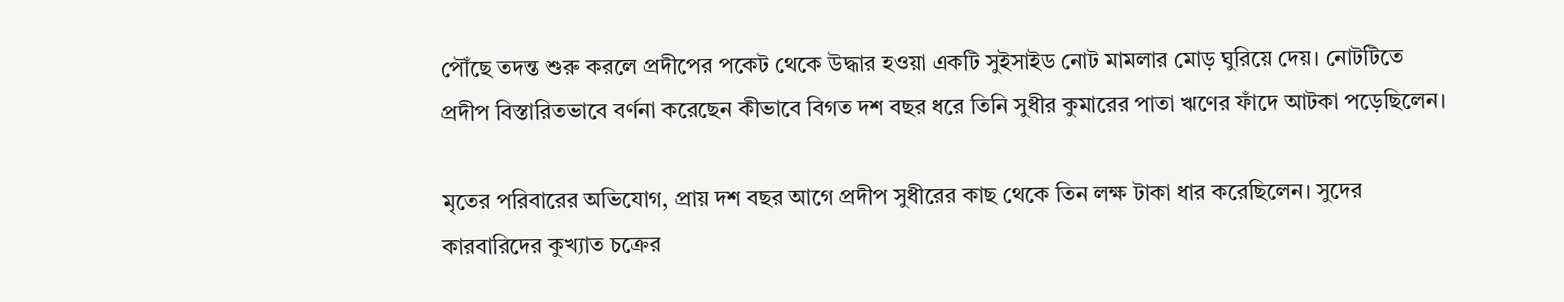পৌঁছে তদন্ত শুরু করলে প্রদীপের পকেট থেকে উদ্ধার হওয়া একটি সুইসাইড নোট মামলার মোড় ঘুরিয়ে দেয়। নোটটিতে প্রদীপ বিস্তারিতভাবে বর্ণনা করেছেন কীভাবে বিগত দশ বছর ধরে তিনি সুধীর কুমারের পাতা ঋণের ফাঁদে আটকা পড়েছিলেন।

মৃতের পরিবারের অভিযোগ, প্রায় দশ বছর আগে প্রদীপ সুধীরের কাছ থেকে তিন লক্ষ টাকা ধার করেছিলেন। সুদের কারবারিদের কুখ্যাত চক্রের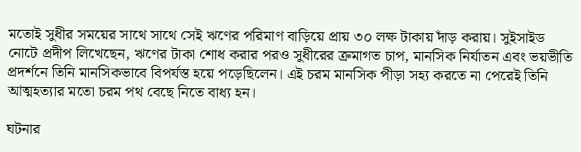মতোই সুধীর সময়ের সাথে সাথে সেই ঋণের পরিমাণ বাড়িয়ে প্রায় ৩০ লক্ষ টাকায় দাঁড় করায়। সুইসাইড নোটে প্রদীপ লিখেছেন, ঋণের টাকা শোধ করার পরও সুধীরের ক্রমাগত চাপ, মানসিক নির্যাতন এবং ভয়ভীতি প্রদর্শনে তিনি মানসিকভাবে বিপর্যস্ত হয়ে পড়েছিলেন। এই চরম মানসিক পীড়া সহ্য করতে না পেরেই তিনি আত্মহত্যার মতো চরম পথ বেছে নিতে বাধ্য হন।

ঘটনার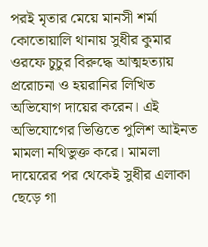পরই মৃতার মেয়ে মানসী শর্মা কোতোয়ালি থানায় সুধীর কুমার ওরফে চুচুর বিরুদ্ধে আত্মহত্যায় প্ররোচনা ও হয়রানির লিখিত অভিযোগ দায়ের করেন। এই অভিযোগের ভিত্তিতে পুলিশ আইনত মামলা নথিভুক্ত করে। মামলা দায়েরের পর থেকেই সুধীর এলাকা ছেড়ে গা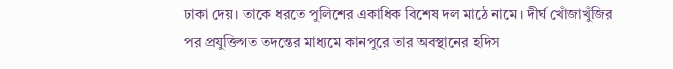ঢাকা দেয়। তাকে ধরতে পুলিশের একাধিক বিশেষ দল মাঠে নামে। দীর্ঘ খোঁজাখুঁজির পর প্রযুক্তিগত তদন্তের মাধ্যমে কানপুরে তার অবস্থানের হদিস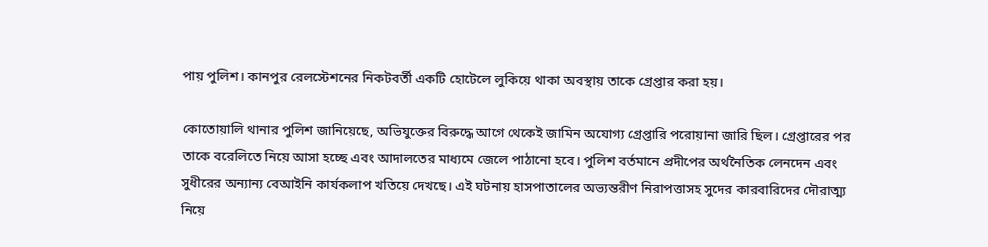পায় পুলিশ। কানপুর রেলস্টেশনের নিকটবর্তী একটি হোটেলে লুকিয়ে থাকা অবস্থায় তাকে গ্রেপ্তার করা হয়।

কোতোয়ালি থানার পুলিশ জানিয়েছে, অভিযুক্তের বিরুদ্ধে আগে থেকেই জামিন অযোগ্য গ্রেপ্তারি পরোয়ানা জারি ছিল। গ্রেপ্তারের পর তাকে বরেলিতে নিয়ে আসা হচ্ছে এবং আদালতের মাধ্যমে জেলে পাঠানো হবে। পুলিশ বর্তমানে প্রদীপের অর্থনৈতিক লেনদেন এবং সুধীরের অন্যান্য বেআইনি কার্যকলাপ খতিয়ে দেখছে। এই ঘটনায় হাসপাতালের অভ্যন্তরীণ নিরাপত্তাসহ সুদের কারবারিদের দৌরাত্ম্য নিয়ে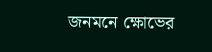জনমনে ক্ষোভের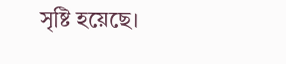সৃষ্টি হয়েছে।